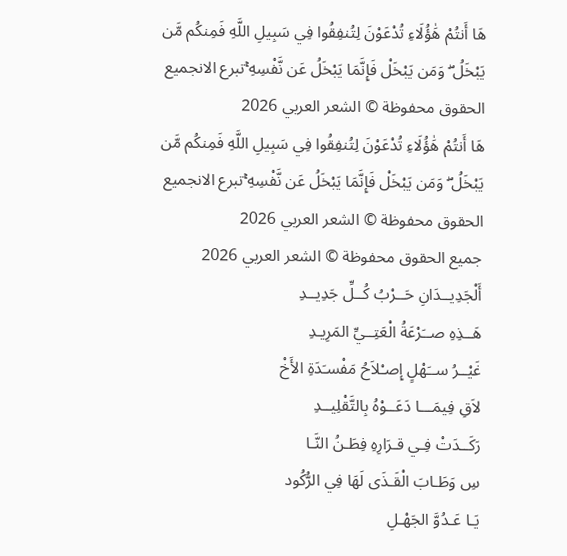هَا أَنتُمْ هَٰؤُلَاءِ تُدْعَوْنَ لِتُنفِقُوا فِي سَبِيلِ اللَّهِ فَمِنكُم مَّن يَبْخَلُ ۖ وَمَن يَبْخَلْ فَإِنَّمَا يَبْخَلُ عَن نَّفْسِهِ ۚتبرع الانجميع الحقوق محفوظة © الشعر العربي 2026
هَا أَنتُمْ هَٰؤُلَاءِ تُدْعَوْنَ لِتُنفِقُوا فِي سَبِيلِ اللَّهِ فَمِنكُم مَّن يَبْخَلُ ۖ وَمَن يَبْخَلْ فَإِنَّمَا يَبْخَلُ عَن نَّفْسِهِ ۚتبرع الانجميع الحقوق محفوظة © الشعر العربي 2026
جميع الحقوق محفوظة © الشعر العربي 2026
أَلْجَدِيــدَانِ حَــرْبُ كُــلِّ جَدِيــدِ
هَــذِهِ صــَرْعَةُ الْعَتِــيِّ المَرِيـدِ
غَيْــرُ ســَهْلٍ إِصـْلاَحُ مَفْسـَدَةِ الأَخْ
لاَقِ فِيمَـــا دَعَــوْهُ بِالتَّقْلِيــدِ
رَكَــدَتْ فِـي قـرَارِهِ فِطَـنُ النَّـا
سِ وَطَـابَ الْقَـذَى لَهَا فِي الرُّكُود
يَـا عَـدُوَّ الجَهْـلِ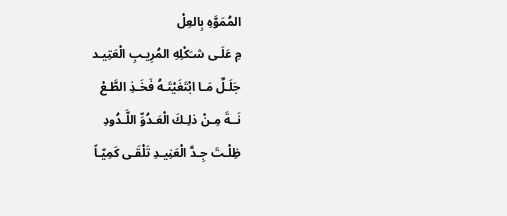المُمَوَّهِ بِالعِلْ
مِ عَلَـى شـَكْلِهِ المُرِيـبِ الْعَتِيـد
جَلَـلٌ مَـا ابْتَغَيْتَـهُ فَخَـذِ الطَّـعْ
نَــةَ مِـنْ ذلِـكَ الْعَـدُوِّ اللَّـدُودِ
ظِلْـتَ جِـدَّ الْعَنِيـدِ تَلْقَـى كَمِيّـاً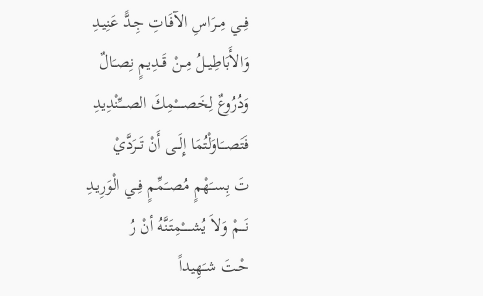فِــي مِــرَاسِ الآفَـاتِ جِـدًّ عَنِيـدِ
وَالأَبَاطِيــلُ مِــنْ قَــدِيمٍ نِصـَالٌ
وَدُرُوعٌ لِخَصـــــْمِكَ الصــــِّنْدِيدِ
فَتَصـــَاوَلْتُمَا إِلَــى أَنْ تَــرَدَّيْ
تَ بِســَهْمٍ مُصــَمِّمٍ فِــي الْوَرِيـدِ
نَـــمْ وَلاَ يُشـــــْمِتَنَّهُ أنْ رُ
حْـتَ شـَهِيداً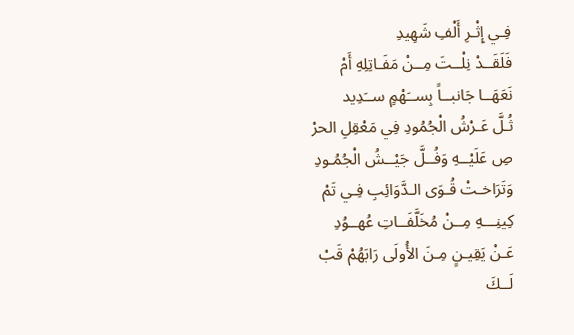فِـي إِثْـرِ أَلْفِ شَهِيدِ
فَلَقَــدْ نِلْــتَ مِــنْ مَفَـاتِلِهِ أَمْ
نَعَهَــا جَانبــاً بِســَهْمٍ ســَدِيد
ثُـلَّ عَـرْشُ الْجُمُودِ فِي مَعْقِلِ الحرْ
صِ عَلَيْــهِ وَفُــلَّ جَيْــشُ الْجُمُـودِ
وَتَرَاخـتْ قُـوَى الـدَّوَائِبِ فِـي تَمْ
كِينِـــهِ مِــنْ مُخَلَّفَــاتِ عُهــوُدِ
عَـنْ يَقِيـنٍ مِـنَ الأُولَى رَابَهُمْ قَبْ
لَــكَ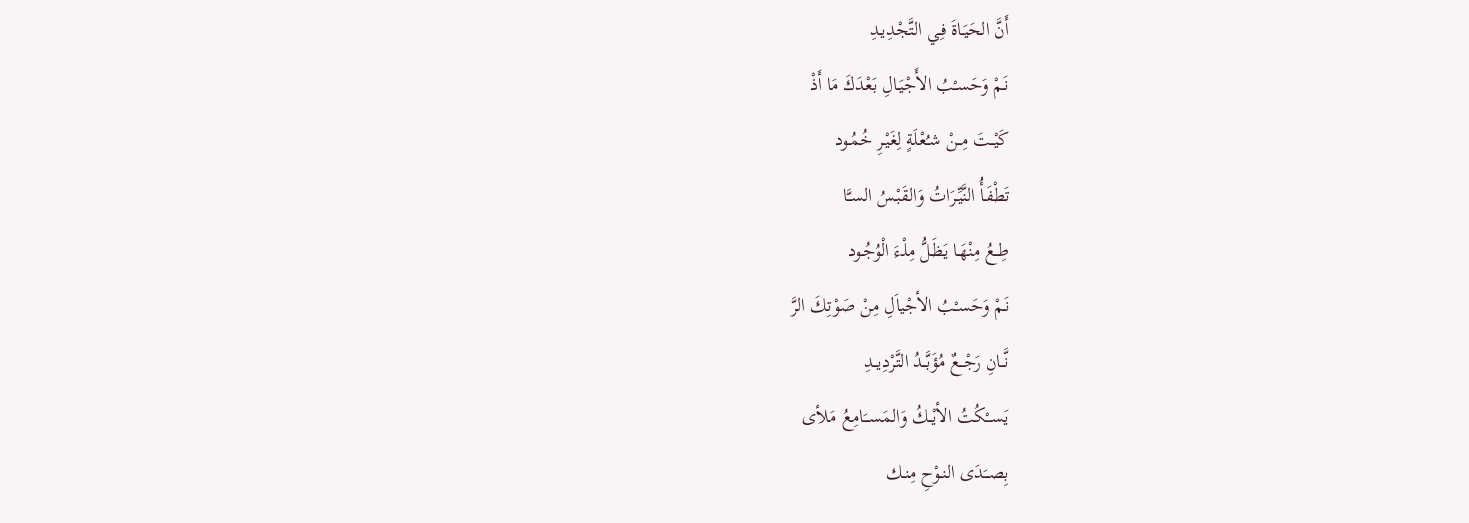أَنَّ الحَيَـاةَ فِـي التَّجْدِيـدِ
نَـمْ وَحَسـْبُ الأَجْيَـالِ بَعْدَكَ مَا أَذْ
كَيْــتَ مِــنْ شـُعْلَةٍ لِغَيْـرِ خُمُـود
تَطْفَـأُ النَّيِّـرَاتُ وَالقَبْـسُ السـَّا
طِــعُ مِنْهَـا يَظَـلُّ مِلْـءَ الْوُجُـود
نَـمْ وَحَسـْبُ الأجْياَلِ مِنْ صَوْتِكَ الرَّ
نَّــانِ رَجْــعٌ مُؤَبَّــدُ التَّرْدِيــدِ
يَســْكُتُ الأيْــكُ وَالمَســَامِعُ مَلأى
بِصــَدَى النـوْحِ مِنـك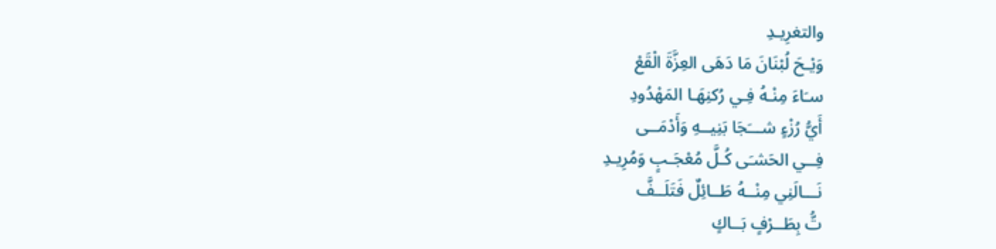والتغرِيـدِ
وَيْـحَ لُبْنَانَ مَا دَهَى العِزَّةَ الْقَعْ
سـَاءَ مِنْـهُ فِـي رُكنِهَـا المَهْدُودِ
أَيُّ رُزْءٍ شـــَجَا بَنِيــهِ وَأَدْمَــى
فِــي الحَشـَى كُـلَّ مُعْجَـبٍ وَمُرِيـدِ
نَـــالَنِي مِنْــهُ طَــائِلٌ فَتَلَــفَّ
تُّ بِطَــرْفٍ بَــاكٍ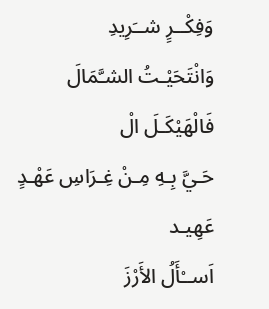وَفِكْــرٍ شــَرِيدِ
وَانْتَحَيْـتُ الشـَّمَالَ فَالْهَيْكَـلَ الْ
حَـيَّ بِـهِ مِـنْ غِـرَاسِ عَهْـدٍ عَهِيـد
اَســْأَلُ الأَرْزَ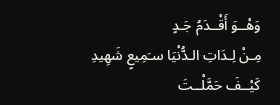وَهْــوَ أَقْــدَمُ جَـدٍ
مِـنْ لِـدَاتِ الـدُّنْيَا سـَمِيعٍ شَهِيدِ
كَيْــفَ حَمَّلْــتَ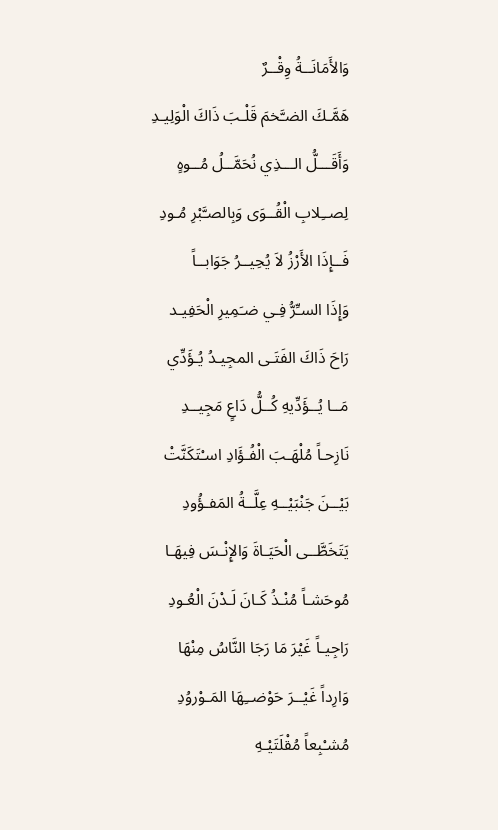وَالأَمَانَــةُ وِقْــرٌ
هَمَّـكَ الضـَّخمَ قَلْـبَ ذَاكَ الْوَلِيـدِ
وَأَقَـــلُّ الـــذِي نُحَمَّــلُ مُــوهٍ
لِصــِلابِ الْقُــوَى وَبِالصـَّبْرِ مُـودِ
فَــإِذَا الأَرْزُ لاَ يُحِيــرُ جَوَابــاً
وَإِذَا السـِّرُّ فِـي ضـَمِيرِ الْحَفِيـد
رَاحَ ذَاكَ الفَتَـى المجِيـدُ يُـؤَدِّي
مَــا يُــؤَدِّيهِ كُــلُّ دَاعٍ مَجِيــدِ
نَازِحـاً مُلْهَـبَ الْفُـؤَادِ اسـْتَكَنَّتْ
بَيْــنَ جَنْبَيْــهِ عِلَّــةُ المَفـؤُودِ
يَتَخَطَّــى الْحَيَـاةَ وَالإِنْـسَ فِيهَـا
مُوحَشـاً مُنْـذُ كَـانَ لَـدْنَ الْعُـودِ
رَاجِيـاً غَيْرَ مَا رَجَا النَّاسُ مِنْهَا
وَارِداً غَيْــرَ حَوْضــِهَا المَـوْروُدِ
مُشـْبِعاً مُقْلَتَيْـهِ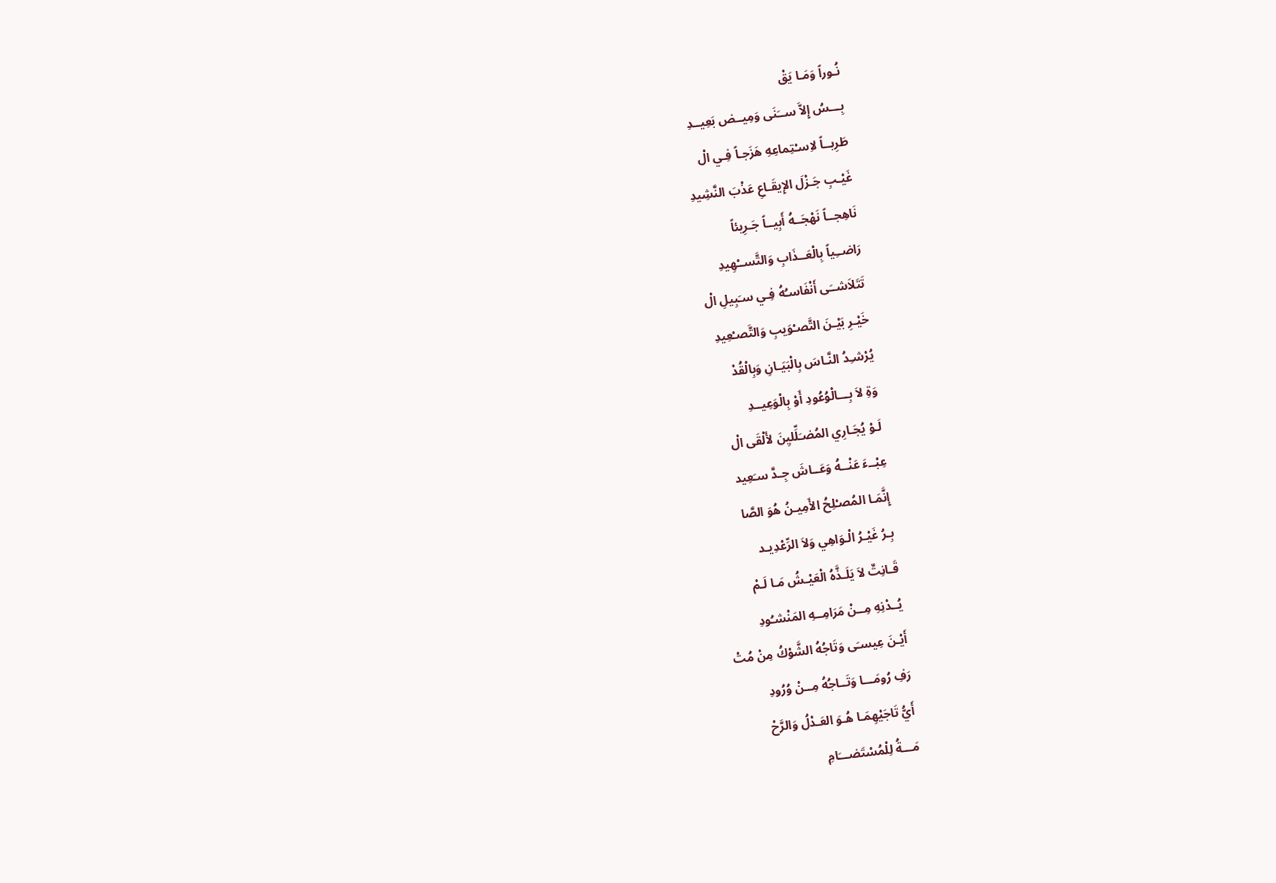نُـوراً وَمَـا يَقْ
بِـــسُ إِلاَّ ســَنَى وَمِيــض بَعِيــدِ
طَرِبــاً لاِسـْتِماعِهِ هَزَجـاً فِـي الْ
غَيْـبِ جَـزْلَ الإِيقَـاعِ عَذْبَ النَّشِيدِ
نَاهِجــاً نَهْجَــهُ أَبِيــاً جَـرِيئاً
رَاضــِياً بِالْعَــذَابِ وَالتَّســْهِيدِ
تَتَلاَشــَى أَنْفَاسـُهُ فِـي سـَبِيلِ الْ
خَيْـرِ بَيْـنَ التَّصـْوَيبِ وَالتَّصـْعِيدِ
يُرْشـِدُ النَّـاسَ بِالْبَيَـانِ وَبِالْقُدْ
وَةِ لاَ بِـــالْوُعُودِ أَوْ بِالْوَعِيــدِ
لَـوْ يُجَـارِي المُضـَلِّليِنَ لأَلْقَى الْ
عِبْــءَ عَنْــهُ وَعَــاشَ جِـدَّ سـَعِيد
إِنَّمَـا المُصـْلِحُ الأَمِيـنُ هُوَ الصَّا
بِـرُ غَيْـرُ الْـوَاهِي وَلاَ الرِّعْدِيـد
قَـانِتٌ لاَ يَلَـذَّهُ الْعَيْـشُ مَـا لَـمْ
يُــدْنِهِ مِــنْ مَرَامِــهِ المَنْشـُودِ
أَيْـنَ عِيسـَى وَتَاجُهُ الشَّوْكُ مِنْ مُتْ
رَفِ رُومَـــا وَتَــاجُهُ مِــنْ وُرُودِ
أَيُّ تَاجَيْهِمَـا هُـوَ العَـدْلُ وَالرَّحْ
مَـــةُ لِلْمُسْتَضـــَامِ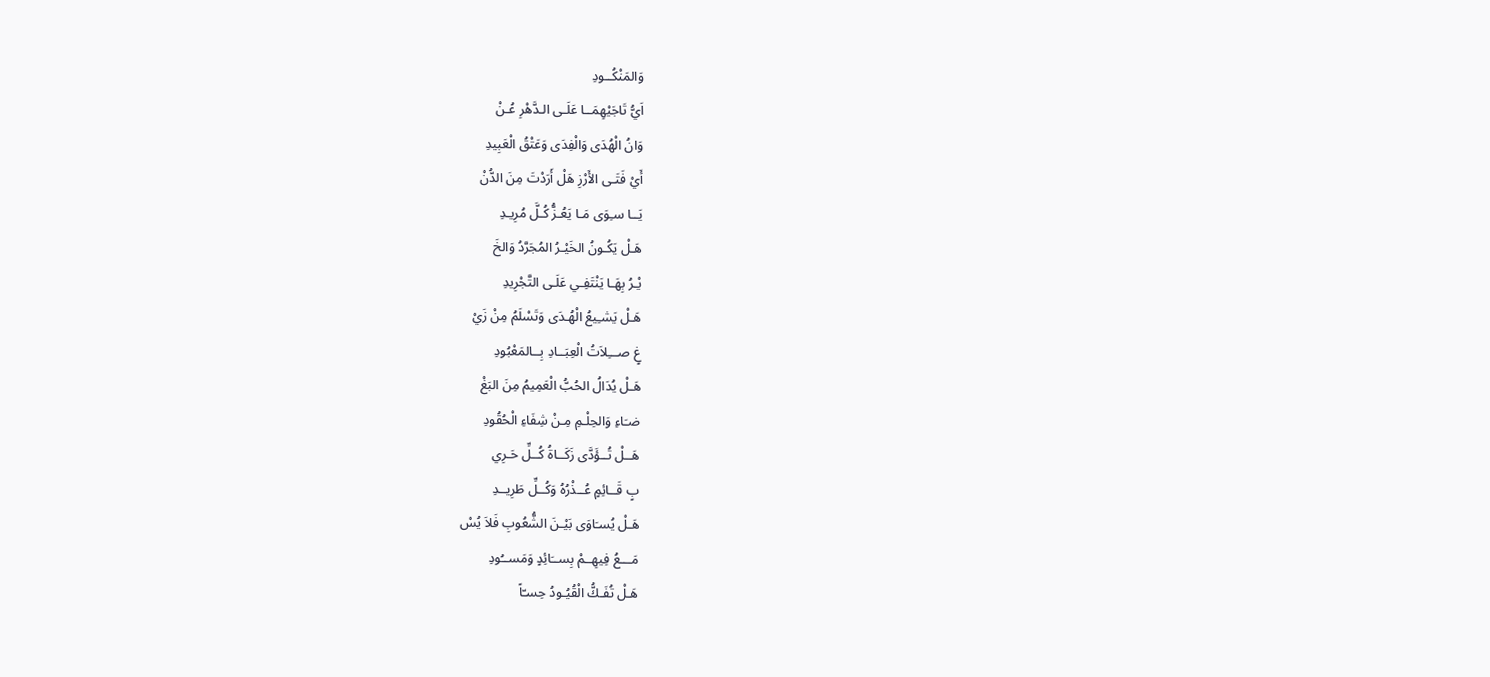وَالمَنْكُــودِ
اَيُّ تَاجَيْهِمَــا عَلَـى الـدَّهْرِ عُـنْ
وَانُ الْهُدَى وَالْفِدَى وَعَتْقُ الْعَبِيدِ
أَيْ فَتَـى الأَرْزِ هَلْ أَرَدْتَ مِنَ الدُّنْ
يَــا سـِوَى مَـا يَعُـزُّ كُـلَّ مُرِيـدِ
هَـلْ يَكُـونُ الخَيْـرُ المُجَرَّدُ وَالخَ
يْـرُ بِهَـا يَنْتَفِـي عَلَـى التَّجْرِيدِ
هَـلْ يَشـِيعُ الْهُـدَى وَتَسْلَمُ مِنْ زَيْ
غٍ صـــِلاَتُ الْعِبَــادِ بِــالمَعْبُودِ
هَـلْ يُدَالُ الحُبُّ الْعَمِيمُ مِنَ البَغْ
ضـَاءِ وَالحِلْـمِ مِـنْ شِفَاءِ الْحُقُودِ
هَــلْ تُــؤَدَّى زَكَــاةُ كُــلِّ حَـرِي
بٍ قَــائِمٍ عُــذْرُهُ وَكُــلِّ طَرِيــدِ
هَـلْ يُسـَاوَى بَيْـنَ الشُّعُوبِ فَلاَ يُسْ
مَـــعُ فِيهِــمْ بِســَائِدٍ وَمَســُودِ
هَـلْ تُفَـكُّ الْقُيُـودُ حِسـّاً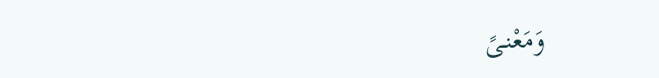وَمَعْنـىً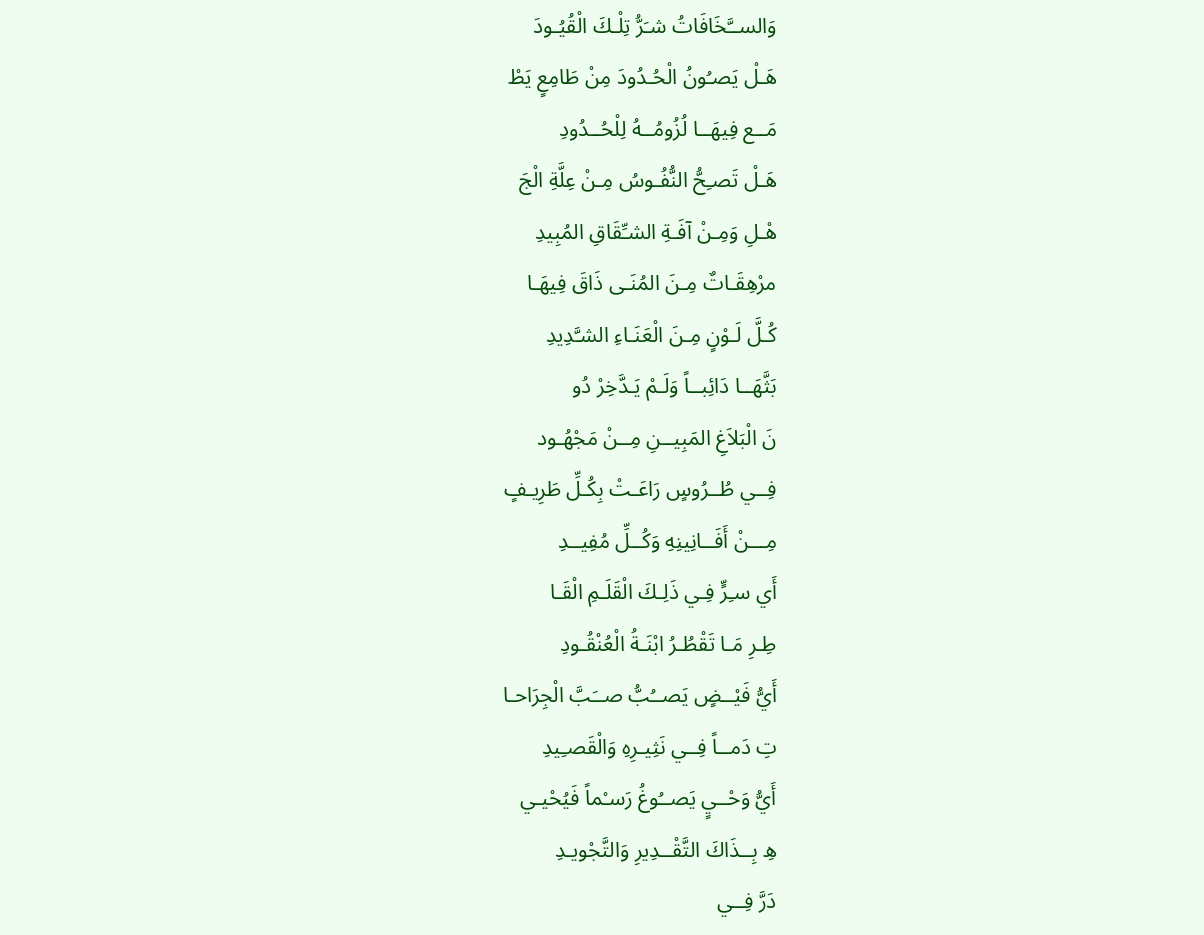وَالســَّخَافَاتُ شـَرُّ تِلْـكَ الْقُيُـودَ
هَـلْ يَصـُونُ الْحُـدُودَ مِنْ طَامِعٍ يَطْ
مَــع فِيهَــا لُزُومُــهُ لِلْحُــدُودِ
هَـلْ تَصـِحُّ النُّفُـوسُ مِـنْ عِلَّةِ الْجَ
هْـلِ وَمِـنْ آفَـةِ الشـِّقَاقِ المُبِيدِ
مرْهِقَـاتٌ مِـنَ المُنَـى ذَاقَ فِيهَـا
كُـلَّ لَـوْنٍ مِـنَ الْعَنَـاءِ الشـَّدِيدِ
بَثَّهَــا دَائِبــاً وَلَـمْ يَـدَّخِرْ دُو
نَ الْبَلاَغِ المَبِيــنِ مِــنْ مَجْهُـود
فِــي طُــرُوسٍ رَاعَـتْ بِكُـلِّ طَرِيـفٍ
مِـــنْ أَفَــانِينِهِ وَكُــلِّ مُفِيــدِ
أَي سـِرٍّ فِـي ذَلِـكَ الْقَلَـمِ الْقَـا
طِـرِ مَـا تَقْطُـرُ ابْنَـةُ الْعُنْقُـودِ
أَيُّ فَيْــضٍ يَصــُبُّ صــَبَّ الْجِرَاحـا
تِ دَمــاً فِــي نَثِيـرِهِ وَالْقَصـِيدِ
أَيُّ وَحْــيٍ يَصــُوغُ رَسـْماً فَيُحْيـي
هِ بِــذَاكَ التَّقْــدِيرِ وَالتَّجْويـدِ
دَرَّ فِــي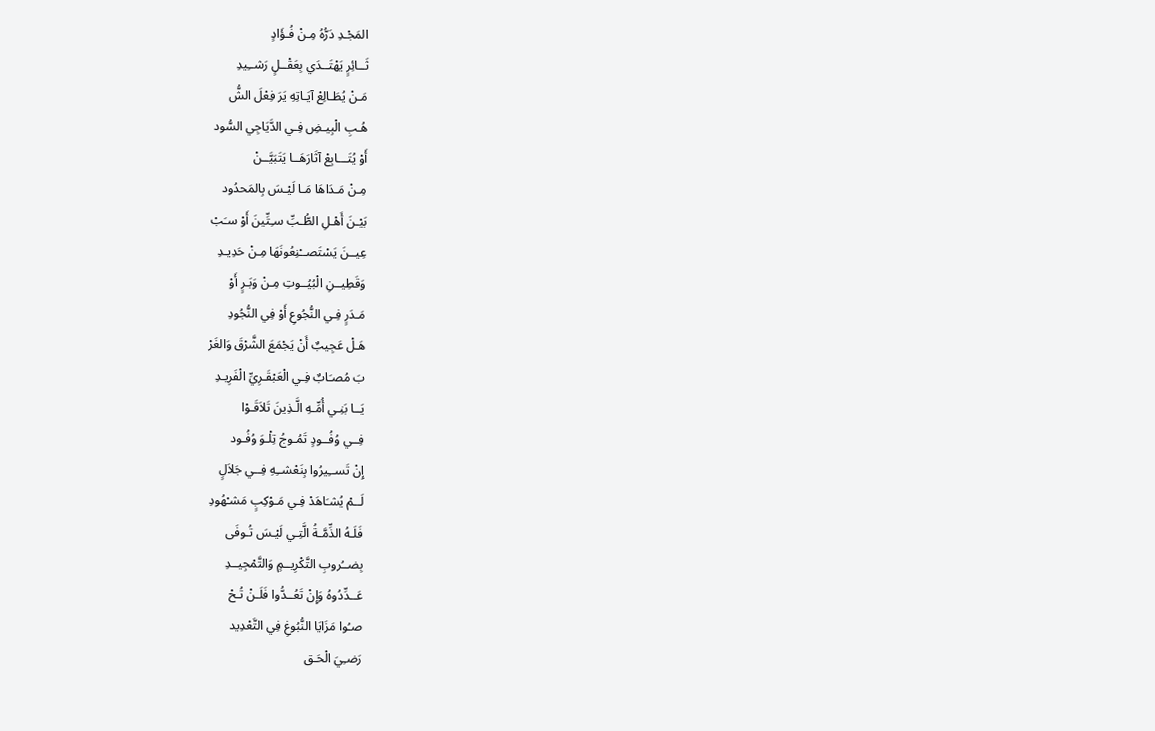المَجْـدِ دَرُّهُ مِـنْ فُـؤَادٍ
ثَــائِرٍ يَهْتَــدَي بِعَقْــلٍ رَشــِيدِ
مَـنْ يُطَـالِعْ آيَـاتِهِ يَرَ فِعْلَ الشُّ
هُـبِ الْبِيـضِ فِـي الدَّيَاجِي السُّود
أَوْ يُتَـــابِعْ آثَارَهَــا يَتَبَيَّــنْ
مِـنْ مَـدَاهَا مَـا لَيْـسَ بِالمَحدُود
بَيْـنَ أَهْـلِ الطُّـبِّ سـِتِّينَ أَوْ سـَبْ
عِيــنَ يَسْتَصــْنِعُونَهَا مِـنْ حَدِيـدِ
وَقَطِيــنِ الْبُيُــوتِ مِـنْ وَبَـرٍ أَوْ
مَـدَرٍ فِـي النُّجُوعِ أَوْ فِي النُّجُودِ
هَـلْ عَجِيبٌ أَنْ يَجْمَعَ الشَّرْقَ وَالغَرْ
بَ مُصـَابٌ فِـي الْعَبْقَـرِيِّ الْفَرِيـدِ
يَــا بَنِـي أُمِّـهِ الَّـذِينَ تَلاَقَـوْا
فِــي وُفُــودٍ تَمُـوجُ تِلْـوَ وُفُـود
إِنْ تَســِيرُوا بِنَعْشــِهِ فِــي جَلاَلٍ
لَــمْ يُشـَاهَدْ فِـي مَـوْكِبٍ مَشـْهُودِ
فَلَـهُ الذِّمَّـةُ الَّتِـي لَيْـسَ تُـوفَى
بِضــُروبِ التَّكْرِيــمٍ وَالتَّمْجِيــدِ
عَــدِّدُوهُ وَإِنْ تَعُــدُّوا فَلَـنْ تُـحْ
صـُوا مَزَايَا النُّبُوغِ فِي التَّعْدِيد
رَضـِيَ الْحَـق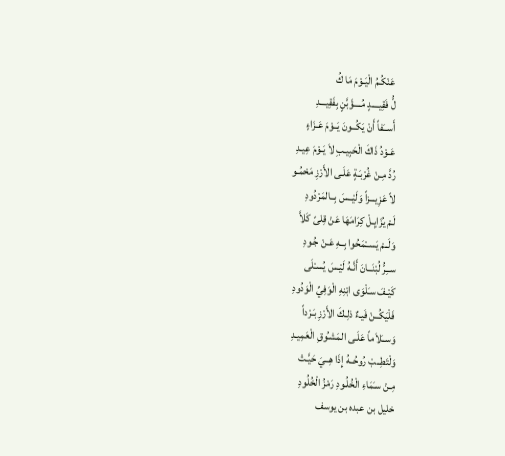عَنْكُـمُ الْيَـوْمَ مَا كُ
لُّ فَقِيــــدٍ مُــــؤَبَّنٍ بِفَقِيـــدِ
أَســَفاً أَنْ يَكُــونَ يَــوْمَ عَـزَاءٍ
عَـوْدُ ذَاكَ الْحَبِيـبِ لاَ يَـوْمَ عِيـدِ
رُدَّ مِـنْ غُرْبَـةٍ عَلَـى الأَرْزِ مَحْمُـو
لاً عَزِيـــزاً وَلَيْــسَ بِــالمَرْدُودِ
لَـمْ يُزَايِـلْ كِرَامَهَا عَنْ قِلىً كَلاَّ
وَلَــمْ يَســْمَحُوا بِــهِ عَـنْ جُـودِ
ســِرُّ لُبْنَــانَ أَنَّـهُ لَيْـسَ يُسـْلَى
كَيْـفَ سـَلْوَى ابْنِهِ الْوَفِيِّ الْوَدُودِ
فَلْيَكُــنْ فَيـءٌ ذلِـكَ الأَرْزِ بَـرْداً
وَســَلاَماً عَلَـى المَشـُوقِ الْعَمِيـدِ
وَلْتَطِــبْ رُوحُــهُ إِذَا هِــيَ حَيَّـتْ
مِـنْ سـَمَاءِ الْخُلُـودِ رَمْزُ الْخُلُودِ
خليل بن عبده بن يوسف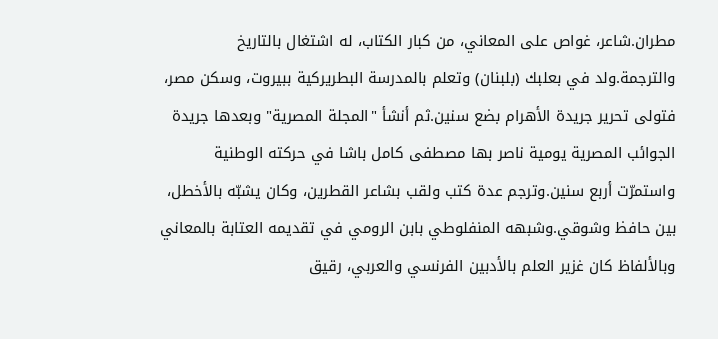مطران.شاعر، غواص على المعاني، من كبار الكتاب، له اشتغال بالتاريخ والترجمة.ولد في بعلبك (بلبنان) وتعلم بالمدرسة البطريركية ببيروت، وسكن مصر، فتولى تحرير جريدة الأهرام بضع سنين.ثم أنشأ "المجلة المصرية" وبعدها جريدة الجوائب المصرية يومية ناصر بها مصطفى كامل باشا في حركته الوطنية واستمرّت أربع سنين.وترجم عدة كتب ولقب بشاعر القطرين، وكان يشبّه بالأخطل، بين حافظ وشوقي.وشبهه المنفلوطي بابن الرومي في تقديمه العتابة بالمعاني وبالألفاظ كان غزير العلم بالأدبين الفرنسي والعربي، رقيق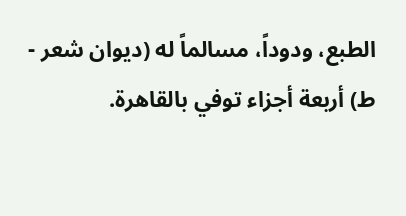الطبع، ودوداً، مسالماً له (ديوان شعر - ط) أربعة أجزاء توفي بالقاهرة.